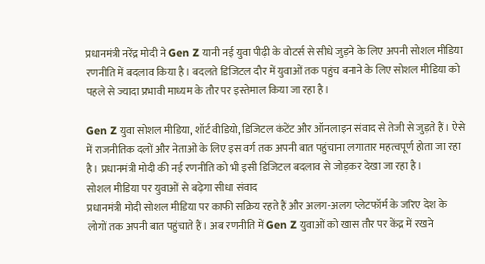प्रधानमंत्री नरेंद्र मोदी ने Gen Z यानी नई युवा पीढ़ी के वोटर्स से सीधे जुड़ने के लिए अपनी सोशल मीडिया रणनीति में बदलाव किया है। बदलते डिजिटल दौर में युवाओं तक पहुंच बनाने के लिए सोशल मीडिया को पहले से ज्यादा प्रभावी माध्यम के तौर पर इस्तेमाल किया जा रहा है।

Gen Z युवा सोशल मीडिया, शॉर्ट वीडियो, डिजिटल कंटेंट और ऑनलाइन संवाद से तेजी से जुड़ते हैं। ऐसे में राजनीतिक दलों और नेताओं के लिए इस वर्ग तक अपनी बात पहुंचाना लगातार महत्वपूर्ण होता जा रहा है। प्रधानमंत्री मोदी की नई रणनीति को भी इसी डिजिटल बदलाव से जोड़कर देखा जा रहा है।
सोशल मीडिया पर युवाओं से बढ़ेगा सीधा संवाद
प्रधानमंत्री मोदी सोशल मीडिया पर काफी सक्रिय रहते हैं और अलग-अलग प्लेटफॉर्म के जरिए देश के लोगों तक अपनी बात पहुंचाते हैं। अब रणनीति में Gen Z युवाओं को खास तौर पर केंद्र में रखने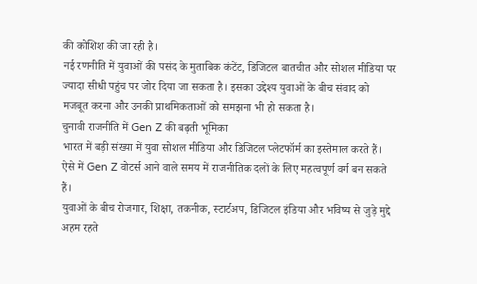की कोशिश की जा रही है।
नई रणनीति में युवाओं की पसंद के मुताबिक कंटेंट, डिजिटल बातचीत और सोशल मीडिया पर ज्यादा सीधी पहुंच पर जोर दिया जा सकता है। इसका उद्देश्य युवाओं के बीच संवाद को मजबूत करना और उनकी प्राथमिकताओं को समझना भी हो सकता है।
चुनावी राजनीति में Gen Z की बढ़ती भूमिका
भारत में बड़ी संख्या में युवा सोशल मीडिया और डिजिटल प्लेटफॉर्म का इस्तेमाल करते हैं। ऐसे में Gen Z वोटर्स आने वाले समय में राजनीतिक दलों के लिए महत्वपूर्ण वर्ग बन सकते हैं।
युवाओं के बीच रोजगार, शिक्षा, तकनीक, स्टार्टअप, डिजिटल इंडिया और भविष्य से जुड़े मुद्दे अहम रहते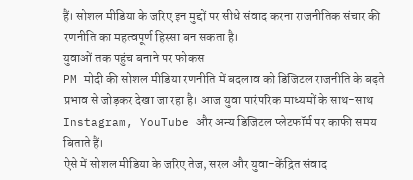हैं। सोशल मीडिया के जरिए इन मुद्दों पर सीधे संवाद करना राजनीतिक संचार की रणनीति का महत्वपूर्ण हिस्सा बन सकता है।
युवाओं तक पहुंच बनाने पर फोकस
PM मोदी की सोशल मीडिया रणनीति में बदलाव को डिजिटल राजनीति के बढ़ते प्रभाव से जोड़कर देखा जा रहा है। आज युवा पारंपरिक माध्यमों के साथ-साथ Instagram, YouTube और अन्य डिजिटल प्लेटफॉर्म पर काफी समय बिताते हैं।
ऐसे में सोशल मीडिया के जरिए तेज, सरल और युवा-केंद्रित संवाद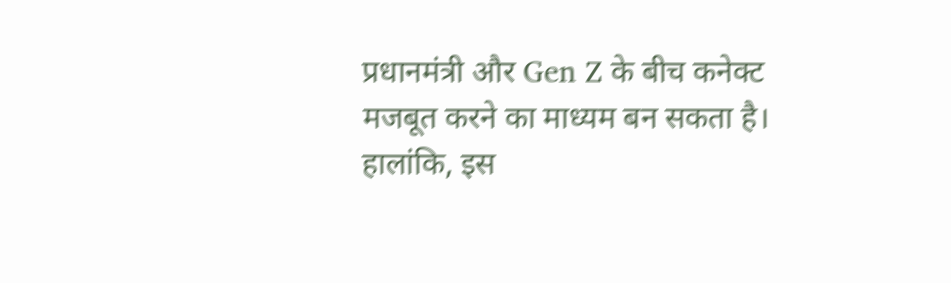प्रधानमंत्री और Gen Z के बीच कनेक्ट मजबूत करने का माध्यम बन सकता है।
हालांकि, इस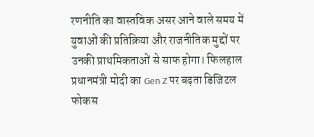रणनीति का वास्तविक असर आने वाले समय में युवाओं की प्रतिक्रिया और राजनीतिक मुद्दों पर उनकी प्राथमिकताओं से साफ होगा। फिलहाल प्रधानमंत्री मोदी का Gen Z पर बढ़ता डिजिटल फोकस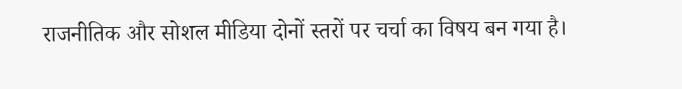राजनीतिक और सोशल मीडिया दोनों स्तरों पर चर्चा का विषय बन गया है।